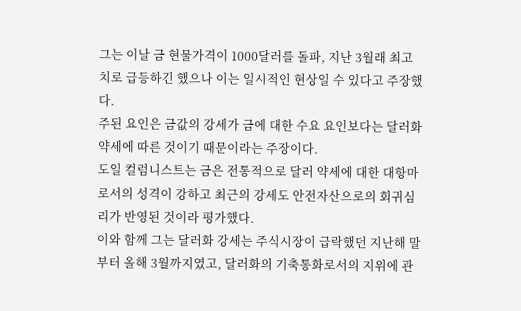그는 이날 금 현물가격이 1000달러를 돌파, 지난 3월래 최고치로 급등하긴 했으나 이는 일시적인 현상일 수 있다고 주장했다.
주된 요인은 금값의 강세가 금에 대한 수요 요인보다는 달러화 약세에 따른 것이기 때문이라는 주장이다.
도일 컬럼니스트는 금은 전통적으로 달러 약세에 대한 대항마로서의 성격이 강하고 최근의 강세도 안전자산으로의 회귀심리가 반영된 것이라 평가했다.
이와 함께 그는 달러화 강세는 주식시장이 급락했던 지난해 말부터 올해 3월까지였고, 달러화의 기축통화로서의 지위에 관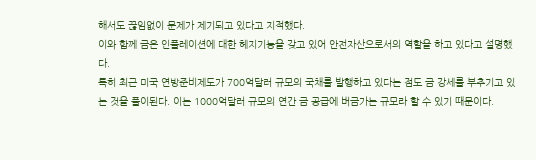해서도 끊임없이 문제가 제기되고 있다고 지적했다.
이와 함께 금은 인플레이션에 대한 헤지기능을 갖고 있어 안전자산으로서의 역할을 하고 있다고 설명했다.
특히 최근 미국 연방준비제도가 700억달러 규모의 국채를 발행하고 있다는 점도 금 강세를 부추기고 있는 것을 풀이된다. 이는 1000억달러 규모의 연간 금 공급에 버금가는 규모라 할 수 있기 때문이다.